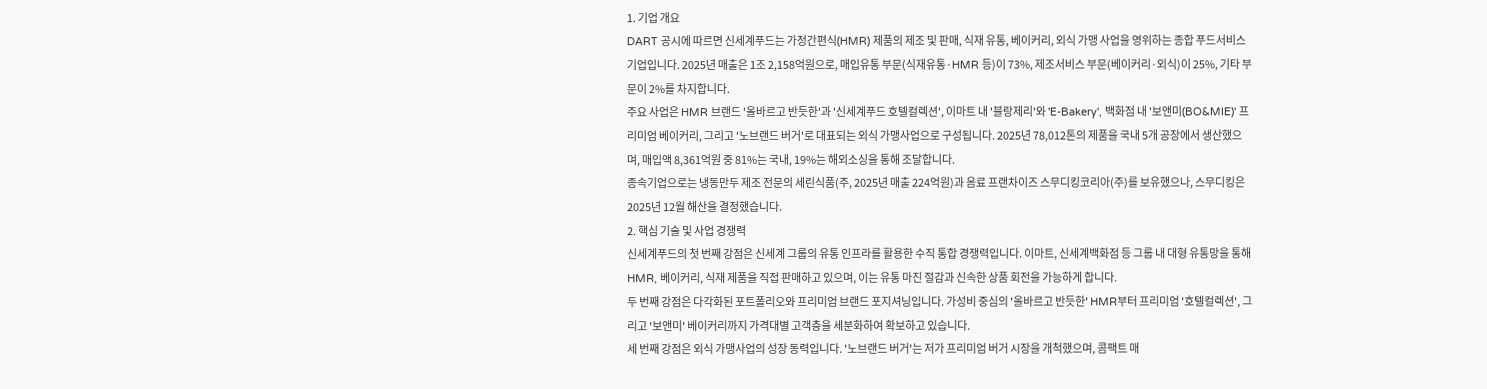1. 기업 개요
DART 공시에 따르면 신세계푸드는 가정간편식(HMR) 제품의 제조 및 판매, 식재 유통, 베이커리, 외식 가맹 사업을 영위하는 종합 푸드서비스 기업입니다. 2025년 매출은 1조 2,158억원으로, 매입유통 부문(식재유통·HMR 등)이 73%, 제조서비스 부문(베이커리·외식)이 25%, 기타 부문이 2%를 차지합니다.
주요 사업은 HMR 브랜드 '올바르고 반듯한'과 '신세계푸드 호텔컬렉션', 이마트 내 '블랑제리'와 'E-Bakery', 백화점 내 '보앤미(BO&MIE)' 프리미엄 베이커리, 그리고 '노브랜드 버거'로 대표되는 외식 가맹사업으로 구성됩니다. 2025년 78,012톤의 제품을 국내 5개 공장에서 생산했으며, 매입액 8,361억원 중 81%는 국내, 19%는 해외소싱을 통해 조달합니다.
종속기업으로는 냉동만두 제조 전문의 세린식품(주, 2025년 매출 224억원)과 음료 프랜차이즈 스무디킹코리아(주)를 보유했으나, 스무디킹은 2025년 12월 해산을 결정했습니다.
2. 핵심 기술 및 사업 경쟁력
신세계푸드의 첫 번째 강점은 신세계 그룹의 유통 인프라를 활용한 수직 통합 경쟁력입니다. 이마트, 신세계백화점 등 그룹 내 대형 유통망을 통해 HMR, 베이커리, 식재 제품을 직접 판매하고 있으며, 이는 유통 마진 절감과 신속한 상품 회전을 가능하게 합니다.
두 번째 강점은 다각화된 포트폴리오와 프리미엄 브랜드 포지셔닝입니다. 가성비 중심의 '올바르고 반듯한' HMR부터 프리미엄 '호텔컬렉션', 그리고 '보앤미' 베이커리까지 가격대별 고객층을 세분화하여 확보하고 있습니다.
세 번째 강점은 외식 가맹사업의 성장 동력입니다. '노브랜드 버거'는 저가 프리미엄 버거 시장을 개척했으며, 콤팩트 매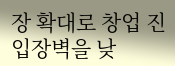장 확대로 창업 진입장벽을 낮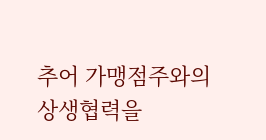추어 가맹점주와의 상생협력을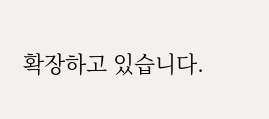확장하고 있습니다.